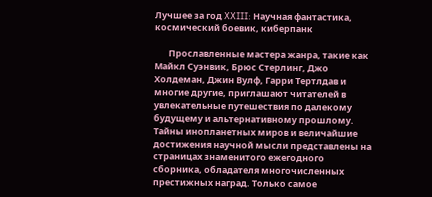Лучшее за год XXIII: Научная фантастика, космический боевик, киберпанк

       Прославленные мастера жанра, такие как Майкл Суэнвик, Брюс Стерлинг, Джо Холдеман, Джин Вулф, Гарри Тертлдав и многие другие, приглашают читателей в увлекательные путешествия по далекому будущему и альтернативному прошлому. Тайны инопланетных миров и величайшие достижения научной мысли представлены на страницах знаменитого ежегодного сборника, обладателя многочисленных престижных наград. Только самое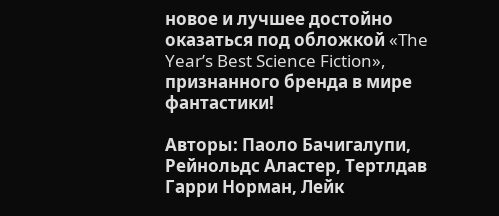новое и лучшее достойно оказаться под обложкой «The Year’s Best Science Fiction», признанного бренда в мире фантастики!

Авторы: Паоло Бачигалупи, Рейнольдс Аластер, Тертлдав Гарри Норман, Лейк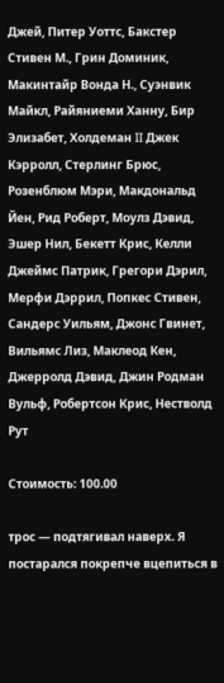Джей, Питер Уоттс, Бакстер Стивен М., Грин Доминик, Макинтайр Вонда Н., Суэнвик Майкл, Райяниеми Ханну, Бир Элизабет, Холдеман II Джек Кэрролл, Стерлинг Брюс, Розенблюм Мэри, Макдональд Йен, Рид Роберт, Моулз Дэвид, Эшер Нил, Бекетт Крис, Келли Джеймс Патрик, Грегори Дэрил, Мерфи Дэррил, Попкес Стивен, Сандерс Уильям, Джонс Гвинет, Вильямс Лиз, Маклеод Кен, Джерролд Дэвид, Джин Родман Вульф, Робертсон Крис, Нестволд Рут

Стоимость: 100.00

трос — подтягивал наверх. Я постарался покрепче вцепиться в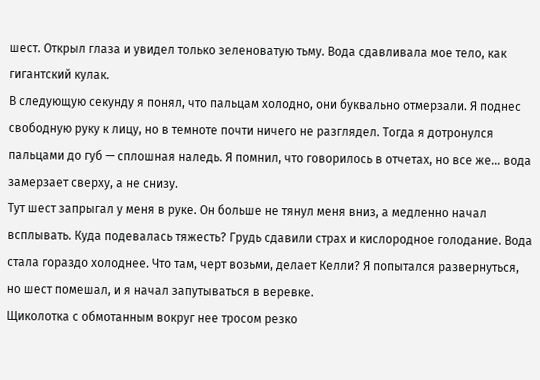шест. Открыл глаза и увидел только зеленоватую тьму. Вода сдавливала мое тело, как гигантский кулак.
В следующую секунду я понял, что пальцам холодно, они буквально отмерзали. Я поднес свободную руку к лицу, но в темноте почти ничего не разглядел. Тогда я дотронулся пальцами до губ — сплошная наледь. Я помнил, что говорилось в отчетах, но все же… вода замерзает сверху, а не снизу.
Тут шест запрыгал у меня в руке. Он больше не тянул меня вниз, а медленно начал всплывать. Куда подевалась тяжесть? Грудь сдавили страх и кислородное голодание. Вода стала гораздо холоднее. Что там, черт возьми, делает Келли? Я попытался развернуться, но шест помешал, и я начал запутываться в веревке.
Щиколотка с обмотанным вокруг нее тросом резко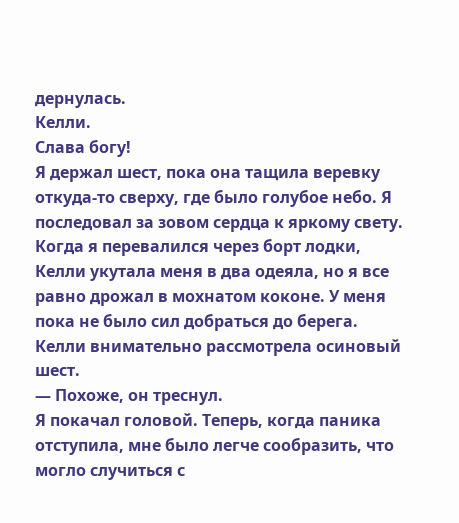дернулась.
Келли.
Слава богу!
Я держал шест, пока она тащила веревку откуда-то сверху, где было голубое небо. Я последовал за зовом сердца к яркому свету.
Когда я перевалился через борт лодки, Келли укутала меня в два одеяла, но я все равно дрожал в мохнатом коконе. У меня пока не было сил добраться до берега.
Келли внимательно рассмотрела осиновый шест.
— Похоже, он треснул.
Я покачал головой. Теперь, когда паника отступила, мне было легче сообразить, что могло случиться с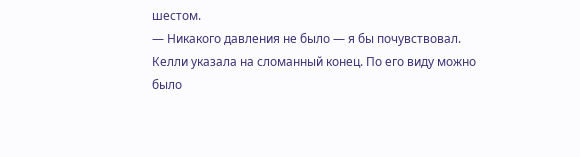шестом.
— Никакого давления не было — я бы почувствовал. Келли указала на сломанный конец. По его виду можно было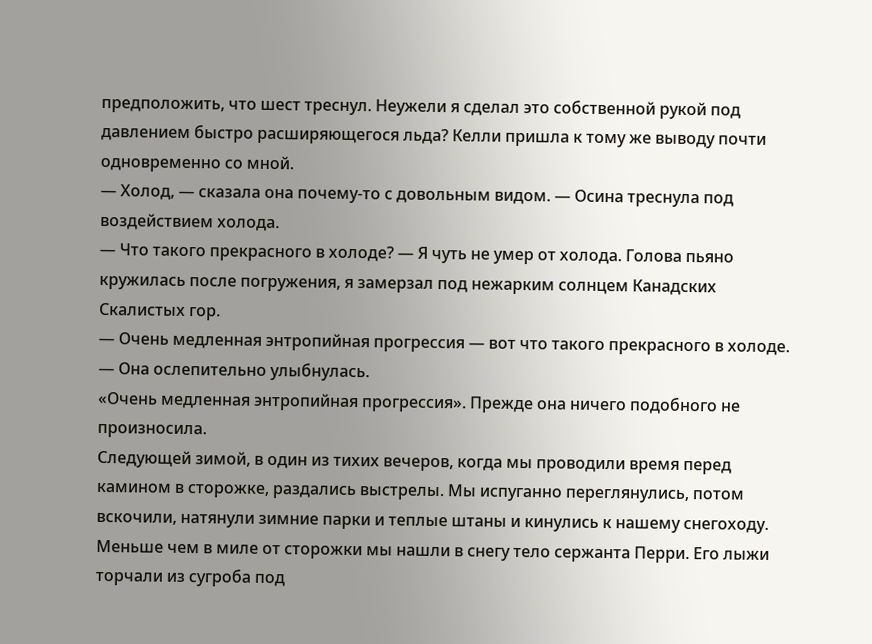предположить, что шест треснул. Неужели я сделал это собственной рукой под давлением быстро расширяющегося льда? Келли пришла к тому же выводу почти одновременно со мной.
— Холод, — сказала она почему-то с довольным видом. — Осина треснула под воздействием холода.
— Что такого прекрасного в холоде? — Я чуть не умер от холода. Голова пьяно кружилась после погружения, я замерзал под нежарким солнцем Канадских Скалистых гор.
— Очень медленная энтропийная прогрессия — вот что такого прекрасного в холоде. — Она ослепительно улыбнулась.
«Очень медленная энтропийная прогрессия». Прежде она ничего подобного не произносила.
Следующей зимой, в один из тихих вечеров, когда мы проводили время перед камином в сторожке, раздались выстрелы. Мы испуганно переглянулись, потом вскочили, натянули зимние парки и теплые штаны и кинулись к нашему снегоходу.
Меньше чем в миле от сторожки мы нашли в снегу тело сержанта Перри. Его лыжи торчали из сугроба под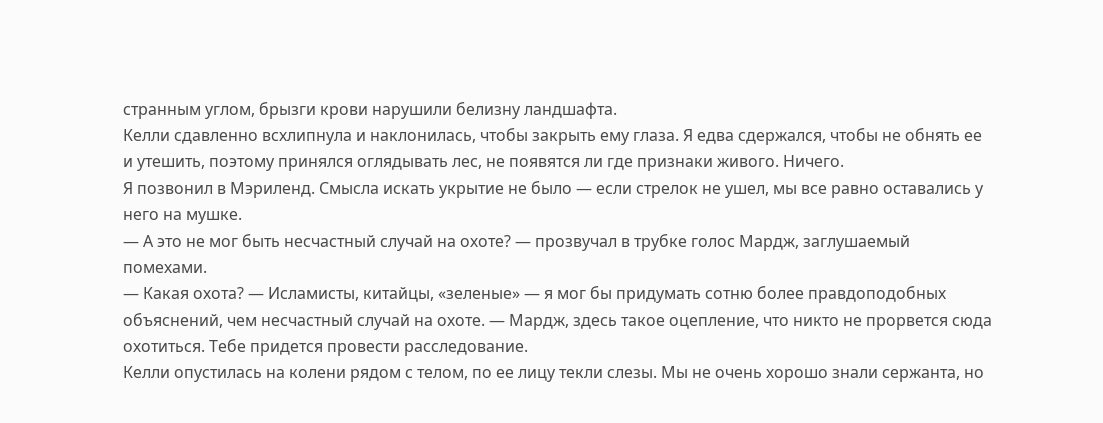странным углом, брызги крови нарушили белизну ландшафта.
Келли сдавленно всхлипнула и наклонилась, чтобы закрыть ему глаза. Я едва сдержался, чтобы не обнять ее и утешить, поэтому принялся оглядывать лес, не появятся ли где признаки живого. Ничего.
Я позвонил в Мэриленд. Смысла искать укрытие не было — если стрелок не ушел, мы все равно оставались у него на мушке.
— А это не мог быть несчастный случай на охоте? — прозвучал в трубке голос Мардж, заглушаемый помехами.
— Какая охота? — Исламисты, китайцы, «зеленые» — я мог бы придумать сотню более правдоподобных объяснений, чем несчастный случай на охоте. — Мардж, здесь такое оцепление, что никто не прорвется сюда охотиться. Тебе придется провести расследование.
Келли опустилась на колени рядом с телом, по ее лицу текли слезы. Мы не очень хорошо знали сержанта, но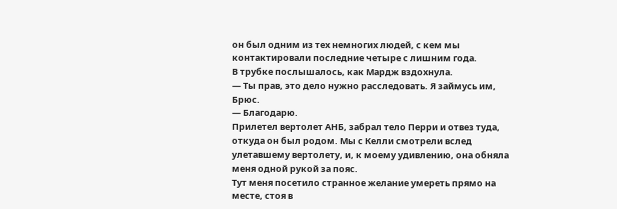он был одним из тех немногих людей, с кем мы контактировали последние четыре с лишним года.
В трубке послышалось, как Мардж вздохнула.
— Ты прав, это дело нужно расследовать. Я займусь им, Брюс.
— Благодарю.
Прилетел вертолет АНБ, забрал тело Перри и отвез туда, откуда он был родом. Мы с Келли смотрели вслед улетавшему вертолету, и, к моему удивлению, она обняла меня одной рукой за пояс.
Тут меня посетило странное желание умереть прямо на месте, стоя в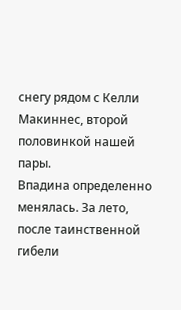снегу рядом с Келли Макиннес, второй половинкой нашей пары.
Впадина определенно менялась. За лето, после таинственной гибели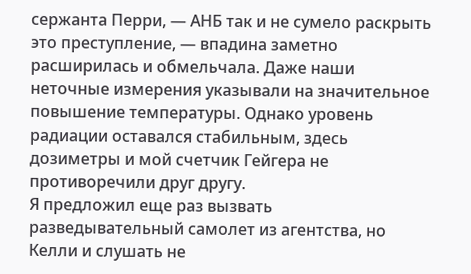сержанта Перри, — АНБ так и не сумело раскрыть это преступление, — впадина заметно расширилась и обмельчала. Даже наши неточные измерения указывали на значительное повышение температуры. Однако уровень радиации оставался стабильным, здесь дозиметры и мой счетчик Гейгера не противоречили друг другу.
Я предложил еще раз вызвать разведывательный самолет из агентства, но Келли и слушать не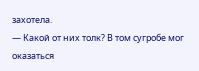захотела.
— Какой от них толк? В том сугробе мог оказаться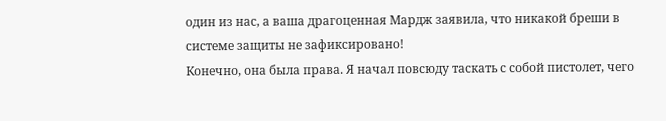один из нас, а ваша драгоценная Мардж заявила, что никакой бреши в системе защиты не зафиксировано!
Конечно, она была права. Я начал повсюду таскать с собой пистолет, чего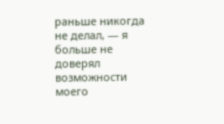раньше никогда не делал, — я больше не доверял возможности моего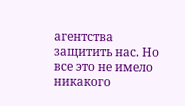агентства защитить нас. Но все это не имело никакого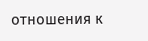отношения к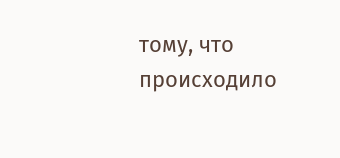тому, что происходило